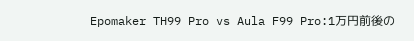Epomaker TH99 Pro vs Aula F99 Pro:1万円前後の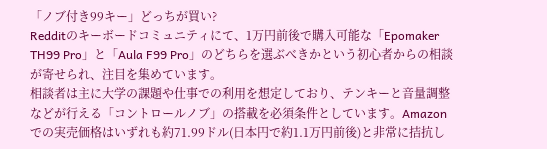「ノブ付き99キー」どっちが買い?
Redditのキーボードコミュニティにて、1万円前後で購入可能な「Epomaker TH99 Pro」と「Aula F99 Pro」のどちらを選ぶべきかという初心者からの相談が寄せられ、注目を集めています。
相談者は主に大学の課題や仕事での利用を想定しており、テンキーと音量調整などが行える「コントロールノブ」の搭載を必須条件としています。Amazonでの実売価格はいずれも約71.99ドル(日本円で約1.1万円前後)と非常に拮抗し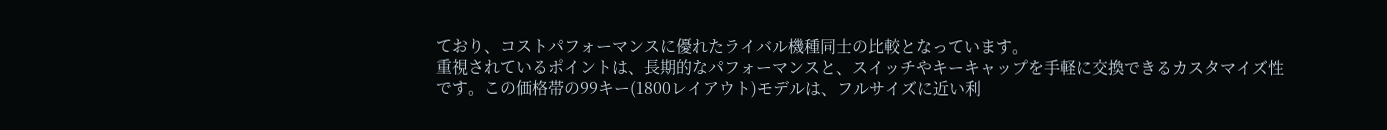ており、コストパフォーマンスに優れたライバル機種同士の比較となっています。
重視されているポイントは、長期的なパフォーマンスと、スイッチやキーキャップを手軽に交換できるカスタマイズ性です。この価格帯の99キー(1800レイアウト)モデルは、フルサイズに近い利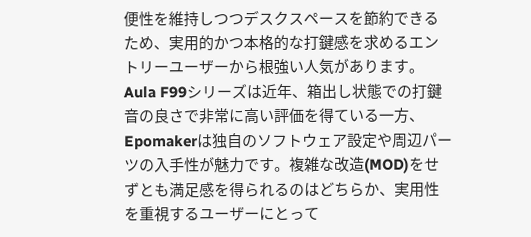便性を維持しつつデスクスペースを節約できるため、実用的かつ本格的な打鍵感を求めるエントリーユーザーから根強い人気があります。
Aula F99シリーズは近年、箱出し状態での打鍵音の良さで非常に高い評価を得ている一方、Epomakerは独自のソフトウェア設定や周辺パーツの入手性が魅力です。複雑な改造(MOD)をせずとも満足感を得られるのはどちらか、実用性を重視するユーザーにとって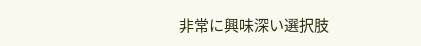非常に興味深い選択肢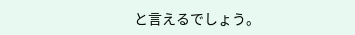と言えるでしょう。